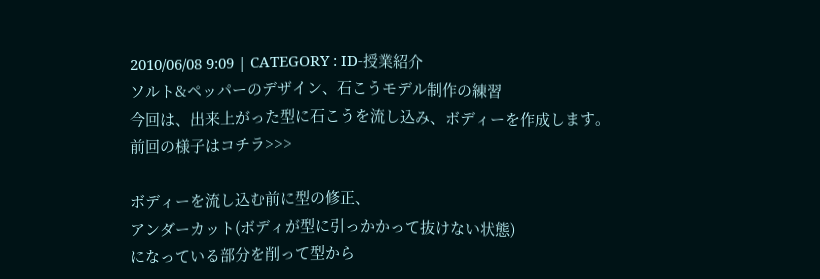2010/06/08 9:09 | CATEGORY : ID-授業紹介
ソルト&ペッパーのデザイン、石こうモデル制作の練習
今回は、出来上がった型に石こうを流し込み、ボディーを作成します。
前回の様子はコチラ>>>

ボディーを流し込む前に型の修正、
アンダーカット(ボディが型に引っかかって抜けない状態)
になっている部分を削って型から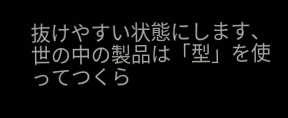抜けやすい状態にします、
世の中の製品は「型」を使ってつくら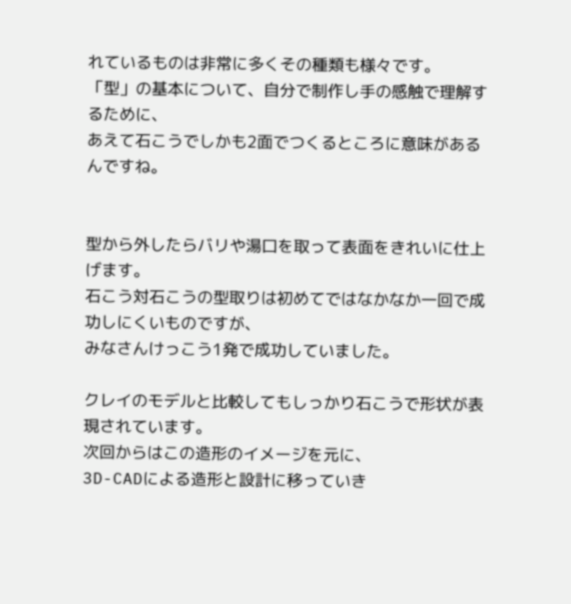れているものは非常に多くその種類も様々です。
「型」の基本について、自分で制作し手の感触で理解するために、
あえて石こうでしかも2面でつくるところに意味があるんですね。


型から外したらバリや湯口を取って表面をきれいに仕上げます。
石こう対石こうの型取りは初めてではなかなか一回で成功しにくいものですが、
みなさんけっこう1発で成功していました。

クレイのモデルと比較してもしっかり石こうで形状が表現されています。
次回からはこの造形のイメージを元に、
3D-CADによる造形と設計に移っていき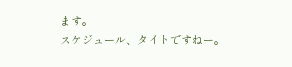ます。
スケジュール、タイトですねー。